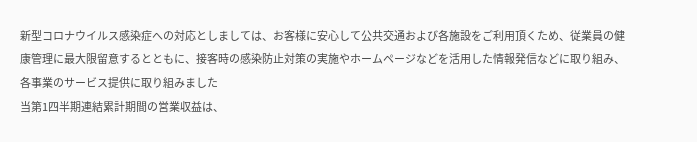新型コロナウイルス感染症への対応としましては、お客様に安心して公共交通および各施設をご利用頂くため、従業員の健康管理に最大限留意するとともに、接客時の感染防止対策の実施やホームページなどを活用した情報発信などに取り組み、各事業のサービス提供に取り組みました
当第1四半期連結累計期間の営業収益は、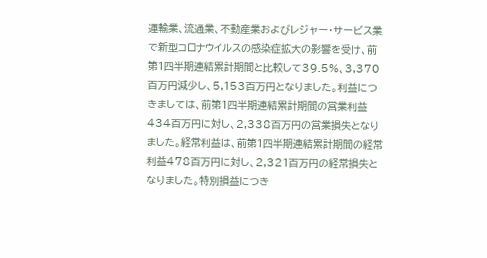運輸業、流通業、不動産業およびレジャー・サービス業で新型コロナウイルスの感染症拡大の影響を受け、前第1四半期連結累計期間と比較して39.5%、3,370百万円減少し、5,153百万円となりました。利益につきましては、前第1四半期連結累計期間の営業利益434百万円に対し、2,338百万円の営業損失となりました。経常利益は、前第1四半期連結累計期間の経常利益478百万円に対し、2,321百万円の経常損失となりました。特別損益につき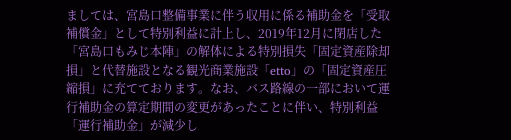ましては、宮島口整備事業に伴う収用に係る補助金を「受取補償金」として特別利益に計上し、2019年12月に閉店した「宮島口もみじ本陣」の解体による特別損失「固定資産除却損」と代替施設となる観光商業施設「etto」の「固定資産圧縮損」に充てております。なお、バス路線の一部において運行補助金の算定期間の変更があったことに伴い、特別利益「運行補助金」が減少し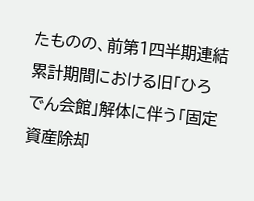たものの、前第1四半期連結累計期間における旧「ひろでん会館」解体に伴う「固定資産除却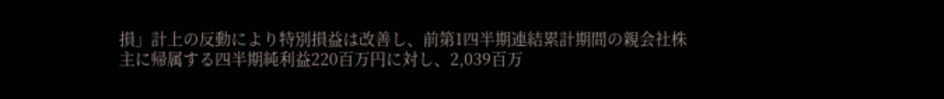損」計上の反動により特別損益は改善し、前第1四半期連結累計期間の親会社株主に帰属する四半期純利益220百万円に対し、2,039百万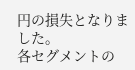円の損失となりました。
各セグメントの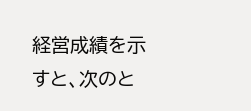経営成績を示すと、次のと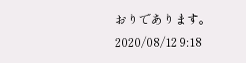おりであります。
2020/08/12 9:18